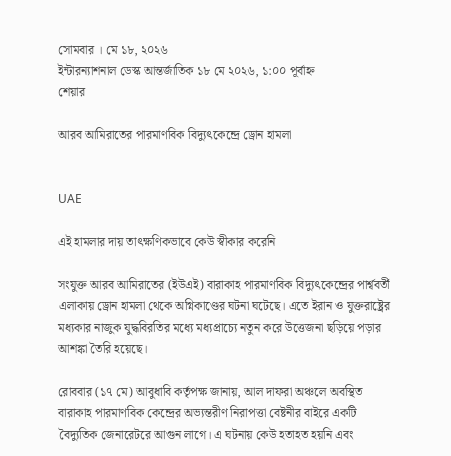সোমবার । মে ১৮, ২০২৬
ইন্টারন্যাশনাল ডেস্ক আন্তর্জাতিক ১৮ মে ২০২৬, ১:০০ পূর্বাহ্ন
শেয়ার

আরব আমিরাতের পারমাণবিক বিদ্যুৎকেন্দ্রে ড্রোন হামলা


UAE

এই হামলার দায় তাৎক্ষণিকভাবে কেউ স্বীকার করেনি

সংযুক্ত আরব আমিরাতের (ইউএই) বারাকাহ পারমাণবিক বিদ্যুৎকেন্দ্রের পার্শ্ববর্তী এলাকায় ড্রোন হামলা থেকে অগ্নিকাণ্ডের ঘটনা ঘটেছে। এতে ইরান ও যুক্তরাষ্ট্রের মধ্যকার নাজুক যুদ্ধবিরতির মধ্যে মধ্যপ্রাচ্যে নতুন করে উত্তেজনা ছড়িয়ে পড়ার আশঙ্কা তৈরি হয়েছে।

রোববার (১৭ মে) আবুধাবি কর্তৃপক্ষ জানায়, আল দাফরা অঞ্চলে অবস্থিত বারাকাহ পারমাণবিক কেন্দ্রের অভ্যন্তরীণ নিরাপত্তা বেষ্টনীর বাইরে একটি বৈদ্যুতিক জেনারেটরে আগুন লাগে। এ ঘটনায় কেউ হতাহত হয়নি এবং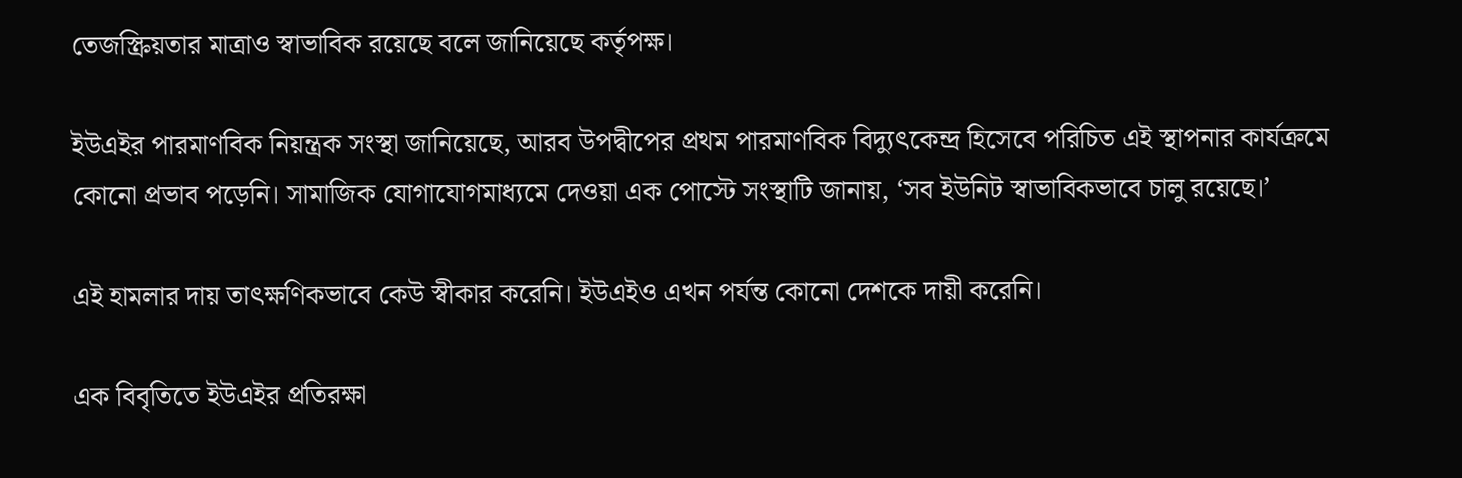তেজস্ক্রিয়তার মাত্রাও স্বাভাবিক রয়েছে বলে জানিয়েছে কর্তৃপক্ষ।

ইউএইর পারমাণবিক নিয়ন্ত্রক সংস্থা জানিয়েছে, আরব উপদ্বীপের প্রথম পারমাণবিক বিদ্যুৎকেন্দ্র হিসেবে পরিচিত এই স্থাপনার কার্যক্রমে কোনো প্রভাব পড়েনি। সামাজিক যোগাযোগমাধ্যমে দেওয়া এক পোস্টে সংস্থাটি জানায়, ‘সব ইউনিট স্বাভাবিকভাবে চালু রয়েছে।’

এই হামলার দায় তাৎক্ষণিকভাবে কেউ স্বীকার করেনি। ইউএইও এখন পর্যন্ত কোনো দেশকে দায়ী করেনি।

এক বিবৃতিতে ইউএইর প্রতিরক্ষা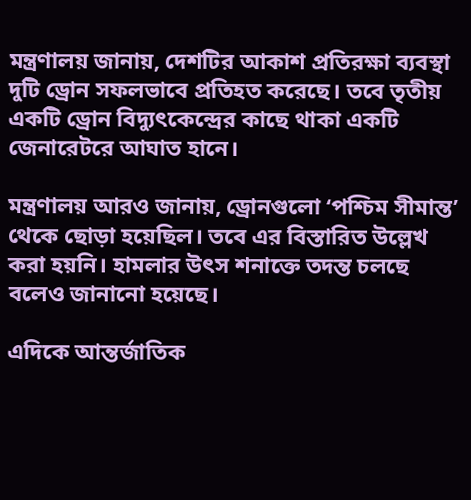মন্ত্রণালয় জানায়, দেশটির আকাশ প্রতিরক্ষা ব্যবস্থা দুটি ড্রোন সফলভাবে প্রতিহত করেছে। তবে তৃতীয় একটি ড্রোন বিদ্যুৎকেন্দ্রের কাছে থাকা একটি জেনারেটরে আঘাত হানে।

মন্ত্রণালয় আরও জানায়, ড্রোনগুলো ‘পশ্চিম সীমান্ত’ থেকে ছোড়া হয়েছিল। তবে এর বিস্তারিত উল্লেখ করা হয়নি। হামলার উৎস শনাক্তে তদন্ত চলছে বলেও জানানো হয়েছে।

এদিকে আন্তর্জাতিক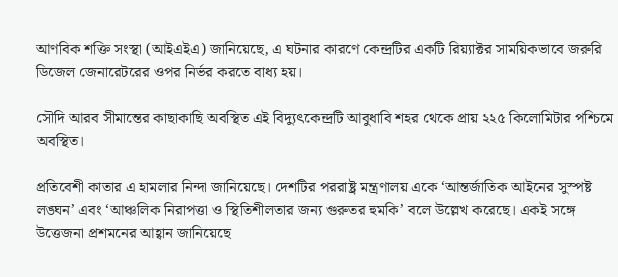আণবিক শক্তি সংস্থা (আইএইএ) জানিয়েছে, এ ঘটনার কারণে কেন্দ্রটির একটি রিয়্যাক্টর সাময়িকভাবে জরুরি ডিজেল জেনারেটরের ওপর নির্ভর করতে বাধ্য হয়।

সৌদি আরব সীমান্তের কাছাকাছি অবস্থিত এই বিদ্যুৎকেন্দ্রটি আবুধাবি শহর থেকে প্রায় ২২৫ কিলোমিটার পশ্চিমে অবস্থিত।

প্রতিবেশী কাতার এ হামলার নিন্দা জানিয়েছে। দেশটির পররাষ্ট্র মন্ত্রণালয় একে ‘আন্তর্জাতিক আইনের সুস্পষ্ট লঙ্ঘন’ এবং ‘আঞ্চলিক নিরাপত্তা ও স্থিতিশীলতার জন্য গুরুতর হুমকি’ বলে উল্লেখ করেছে। একই সঙ্গে উত্তেজনা প্রশমনের আহ্বান জানিয়েছে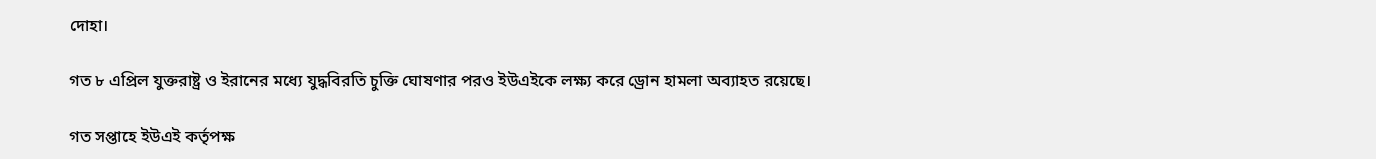দোহা।

গত ৮ এপ্রিল যুক্তরাষ্ট্র ও ইরানের মধ্যে যুদ্ধবিরতি চুক্তি ঘোষণার পরও ইউএইকে লক্ষ্য করে ড্রোন হামলা অব্যাহত রয়েছে।

গত সপ্তাহে ইউএই কর্তৃপক্ষ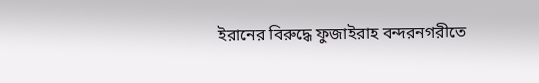ইরানের বিরুদ্ধে ফুজাইরাহ বন্দরনগরীতে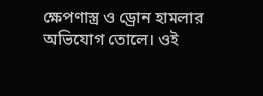ক্ষেপণাস্ত্র ও ড্রোন হামলার অভিযোগ তোলে। ওই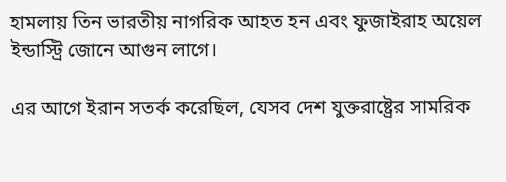হামলায় তিন ভারতীয় নাগরিক আহত হন এবং ফুজাইরাহ অয়েল ইন্ডাস্ট্রি জোনে আগুন লাগে।

এর আগে ইরান সতর্ক করেছিল, যেসব দেশ যুক্তরাষ্ট্রের সামরিক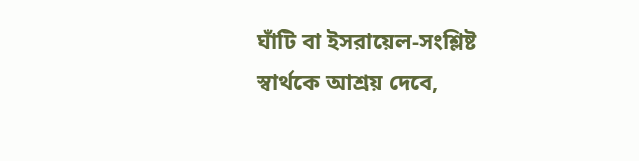ঘাঁটি বা ইসরায়েল-সংশ্লিষ্ট স্বার্থকে আশ্রয় দেবে,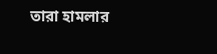তারা হামলার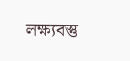লক্ষ্যবস্তু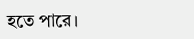হতে পারে।